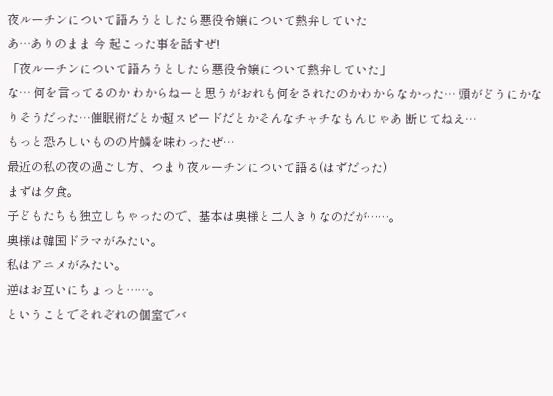夜ルーチンについて語ろうとしたら悪役令嬢について熱弁していた
あ…ありのまま 今 起こった事を話すぜ!
「夜ルーチンについて語ろうとしたら悪役令嬢について熱弁していた」
な… 何を言ってるのか わからねーと思うがおれも何をされたのかわからなかった… 頭がどうにかなりそうだった…催眠術だとか超スピードだとかそんなチャチなもんじゃあ 断じてねえ…
もっと恐ろしいものの片鱗を味わったぜ…
最近の私の夜の過ごし方、つまり夜ルーチンについて語る(はずだった)
まずは夕食。
子どもたちも独立しちゃったので、基本は奥様と二人きりなのだが……。
奥様は韓国ドラマがみたい。
私はアニメがみたい。
逆はお互いにちょっと……。
ということでそれぞれの個室でバ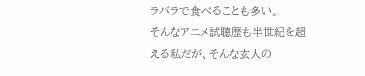ラバラで食べることも多い。
そんなアニメ試聴歴も半世紀を超える私だが、そんな玄人の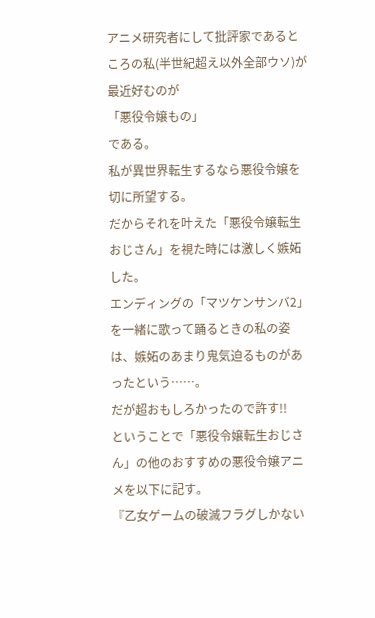アニメ研究者にして批評家であるところの私(半世紀超え以外全部ウソ)が最近好むのが
「悪役令嬢もの」
である。
私が異世界転生するなら悪役令嬢を切に所望する。
だからそれを叶えた「悪役令嬢転生おじさん」を視た時には激しく嫉妬した。
エンディングの「マツケンサンバ2」を一緒に歌って踊るときの私の姿は、嫉妬のあまり鬼気迫るものがあったという……。
だが超おもしろかったので許す!!
ということで「悪役令嬢転生おじさん」の他のおすすめの悪役令嬢アニメを以下に記す。
『乙女ゲームの破滅フラグしかない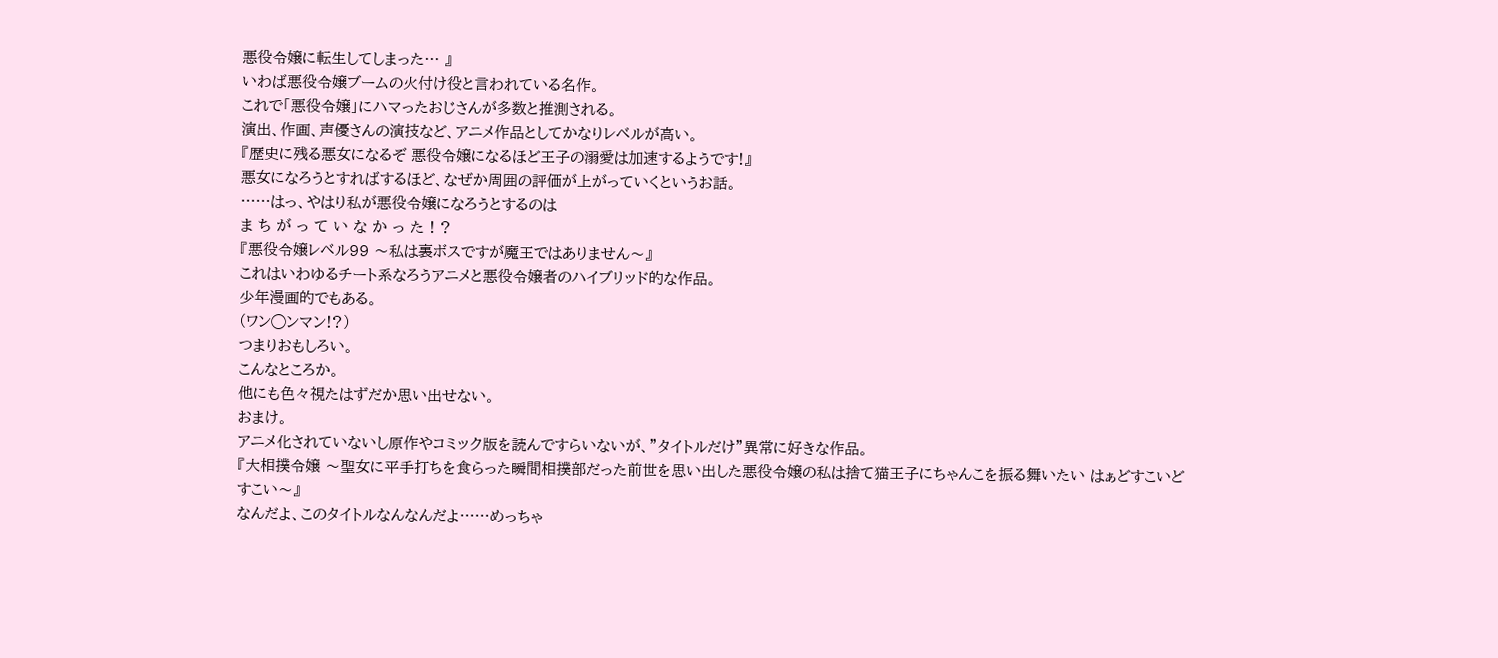悪役令嬢に転生してしまった… 』
いわば悪役令嬢ブームの火付け役と言われている名作。
これで「悪役令嬢」にハマったおじさんが多数と推測される。
演出、作画、声優さんの演技など、アニメ作品としてかなりレベルが高い。
『歴史に残る悪女になるぞ 悪役令嬢になるほど王子の溺愛は加速するようです!』
悪女になろうとすればするほど、なぜか周囲の評価が上がっていくというお話。
……はっ、やはり私が悪役令嬢になろうとするのは
ま ち が っ て い な か っ た ! ?
『悪役令嬢レベル99 〜私は裏ボスですが魔王ではありません〜』
これはいわゆるチート系なろうアニメと悪役令嬢者のハイブリッド的な作品。
少年漫画的でもある。
(ワン◯ンマン!?)
つまりおもしろい。
こんなところか。
他にも色々視たはずだか思い出せない。
おまけ。
アニメ化されていないし原作やコミック版を読んですらいないが、”タイトルだけ”異常に好きな作品。
『大相撲令嬢 〜聖女に平手打ちを食らった瞬間相撲部だった前世を思い出した悪役令嬢の私は捨て猫王子にちゃんこを振る舞いたい はぁどすこいどすこい〜』
なんだよ、このタイトルなんなんだよ……めっちゃ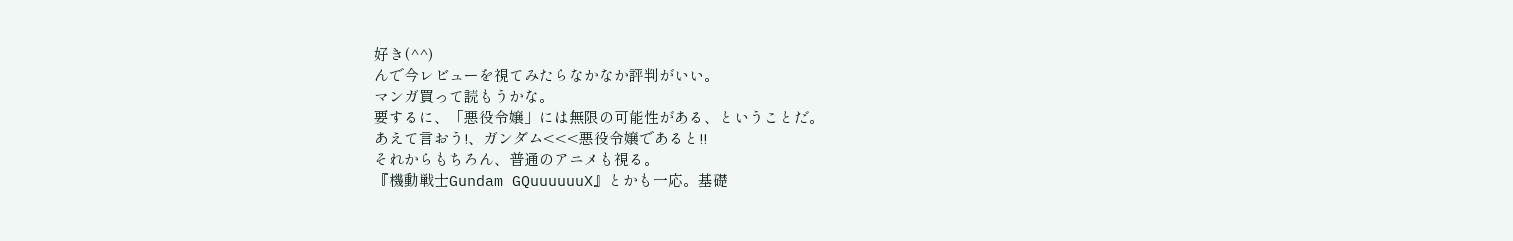好き(^^)
んで今レビューを視てみたらなかなか評判がいい。
マンガ買って読もうかな。
要するに、「悪役令嬢」には無限の可能性がある、ということだ。
あえて言おう!、ガンダム<<<悪役令嬢であると!!
それからもちろん、普通のアニメも視る。
『機動戦士Gundam GQuuuuuuX』とかも一応。基礎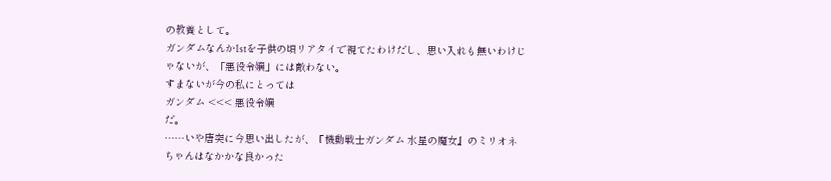の教養として。
ガンダムなんか1stを子供の頃リアタイで視てたわけだし、思い入れも無いわけじゃないが、「悪役令嬢」には敵わない。
すまないが今の私にとっては
ガンダム <<< 悪役令嬢
だ。
……いや唐突に今思い出したが、『機動戦士ガンダム 水星の魔女』のミリオネちゃんはなかかな良かった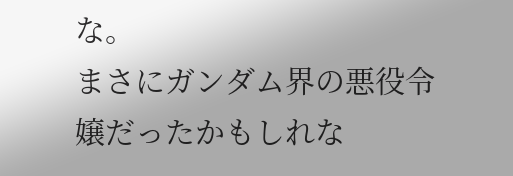な。
まさにガンダム界の悪役令嬢だったかもしれな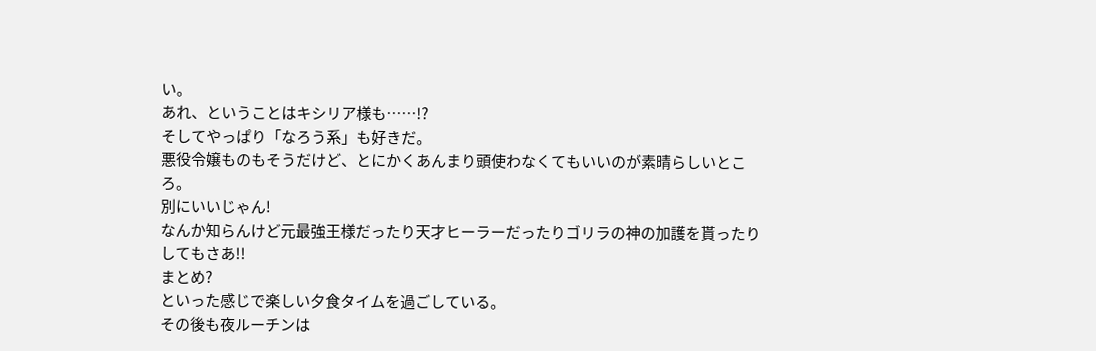い。
あれ、ということはキシリア様も……!?
そしてやっぱり「なろう系」も好きだ。
悪役令嬢ものもそうだけど、とにかくあんまり頭使わなくてもいいのが素晴らしいところ。
別にいいじゃん!
なんか知らんけど元最強王様だったり天才ヒーラーだったりゴリラの神の加護を貰ったりしてもさあ!!
まとめ?
といった感じで楽しい夕食タイムを過ごしている。
その後も夜ルーチンは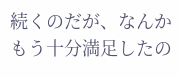続くのだが、なんかもう十分満足したの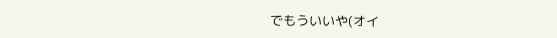でもういいや(オイ